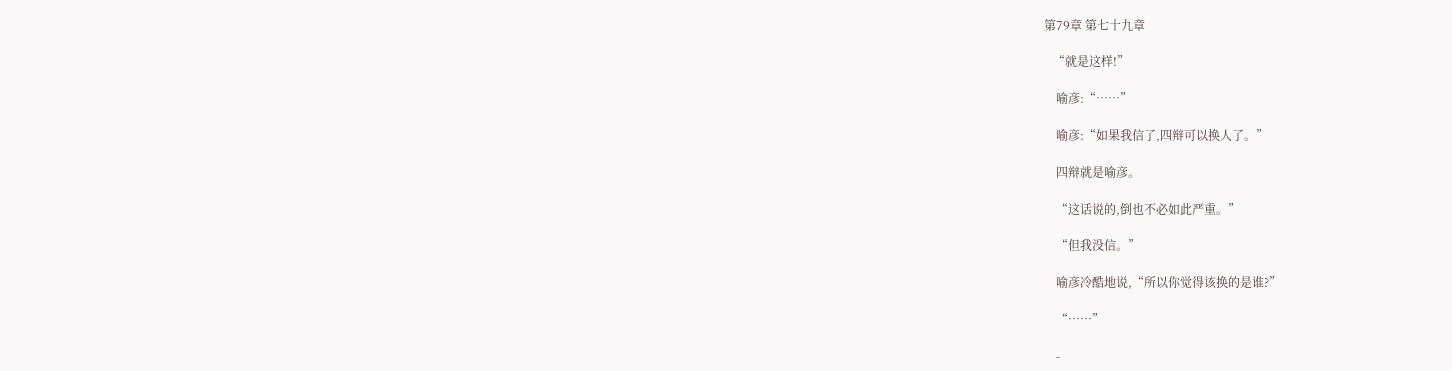第79章 第七十九章

   “就是这样!”

    喻彦:“……”

    喻彦:“如果我信了,四辩可以换人了。”

    四辩就是喻彦。

    “这话说的,倒也不必如此严重。”

    “但我没信。”

    喻彦冷酷地说,“所以你觉得该换的是谁?”

    “……”

    -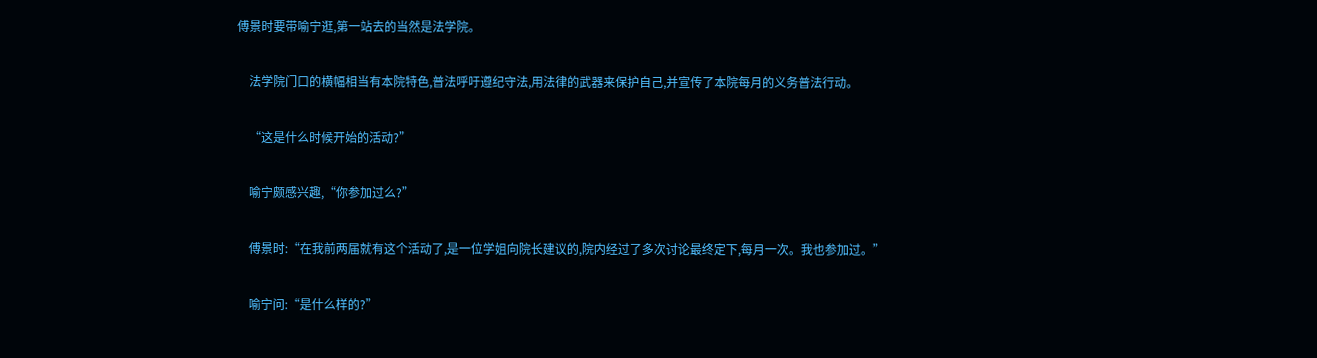傅景时要带喻宁逛,第一站去的当然是法学院。

    法学院门口的横幅相当有本院特色,普法呼吁遵纪守法,用法律的武器来保护自己,并宣传了本院每月的义务普法行动。

    “这是什么时候开始的活动?”

    喻宁颇感兴趣,“你参加过么?”

    傅景时:“在我前两届就有这个活动了,是一位学姐向院长建议的,院内经过了多次讨论最终定下,每月一次。我也参加过。”

    喻宁问:“是什么样的?”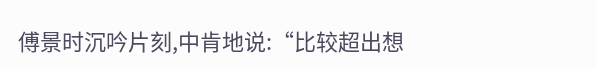傅景时沉吟片刻,中肯地说:“比较超出想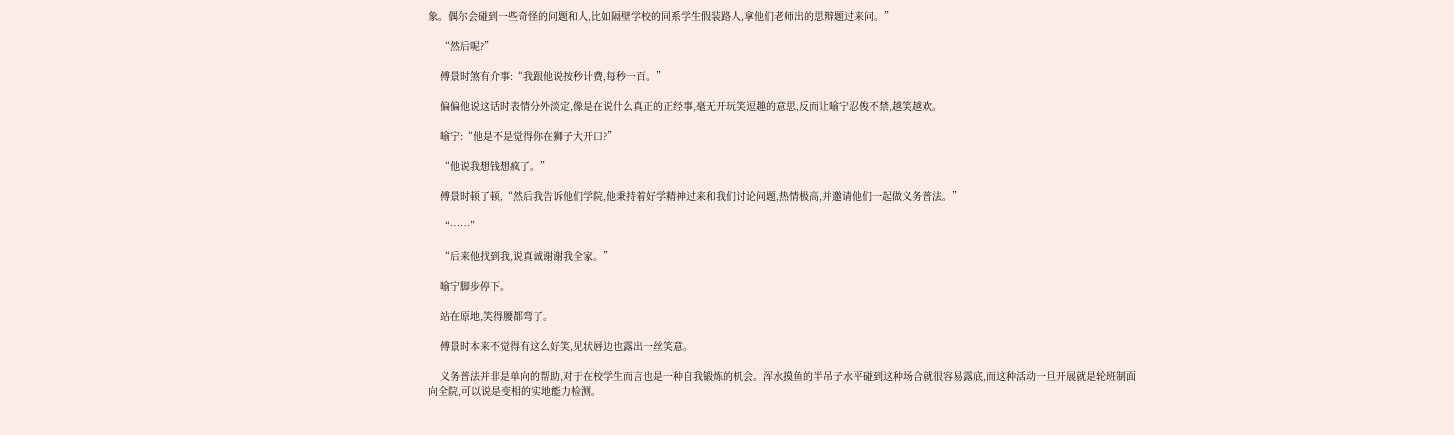象。偶尔会碰到一些奇怪的问题和人,比如隔壁学校的同系学生假装路人,拿他们老师出的思辩题过来问。”

    “然后呢?”

    傅景时煞有介事:“我跟他说按秒计费,每秒一百。”

    偏偏他说这话时表情分外淡定,像是在说什么真正的正经事,毫无开玩笑逗趣的意思,反而让喻宁忍俊不禁,越笑越欢。

    喻宁:“他是不是觉得你在狮子大开口?”

    “他说我想钱想疯了。”

    傅景时顿了顿,“然后我告诉他们学院,他秉持着好学精神过来和我们讨论问题,热情极高,并邀请他们一起做义务普法。”

    “……”

    “后来他找到我,说真诚谢谢我全家。”

    喻宁脚步停下。

    站在原地,笑得腰都弯了。

    傅景时本来不觉得有这么好笑,见状唇边也露出一丝笑意。

    义务普法并非是单向的帮助,对于在校学生而言也是一种自我锻炼的机会。浑水摸鱼的半吊子水平碰到这种场合就很容易露底,而这种活动一旦开展就是轮班制面向全院,可以说是变相的实地能力检测。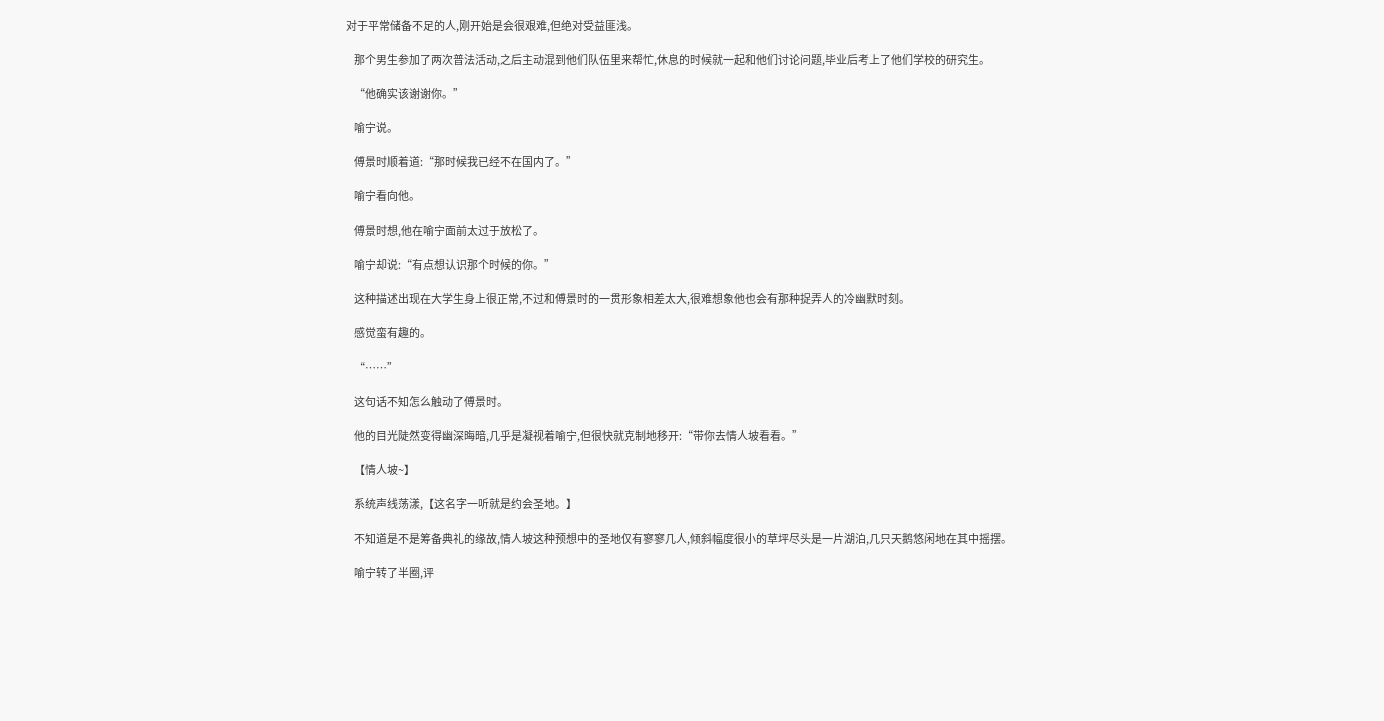对于平常储备不足的人,刚开始是会很艰难,但绝对受益匪浅。

    那个男生参加了两次普法活动,之后主动混到他们队伍里来帮忙,休息的时候就一起和他们讨论问题,毕业后考上了他们学校的研究生。

    “他确实该谢谢你。”

    喻宁说。

    傅景时顺着道:“那时候我已经不在国内了。”

    喻宁看向他。

    傅景时想,他在喻宁面前太过于放松了。

    喻宁却说:“有点想认识那个时候的你。”

    这种描述出现在大学生身上很正常,不过和傅景时的一贯形象相差太大,很难想象他也会有那种捉弄人的冷幽默时刻。

    感觉蛮有趣的。

    “……”

    这句话不知怎么触动了傅景时。

    他的目光陡然变得幽深晦暗,几乎是凝视着喻宁,但很快就克制地移开:“带你去情人坡看看。”

    【情人坡~】

    系统声线荡漾,【这名字一听就是约会圣地。】

    不知道是不是筹备典礼的缘故,情人坡这种预想中的圣地仅有寥寥几人,倾斜幅度很小的草坪尽头是一片湖泊,几只天鹅悠闲地在其中摇摆。

    喻宁转了半圈,评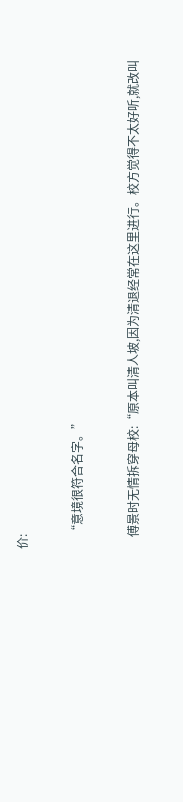价:

    “意境很符合名字。”

    傅景时无情拆穿母校:“原本叫清人坡,因为清退经常在这里进行。校方觉得不太好听,就改叫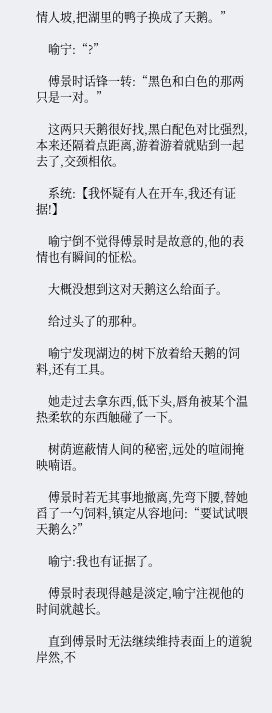情人坡,把湖里的鸭子换成了天鹅。”

    喻宁:“?”

    傅景时话锋一转:“黑色和白色的那两只是一对。”

    这两只天鹅很好找,黑白配色对比强烈,本来还隔着点距离,游着游着就贴到一起去了,交颈相依。

    系统:【我怀疑有人在开车,我还有证据!】

    喻宁倒不觉得傅景时是故意的,他的表情也有瞬间的怔松。

    大概没想到这对天鹅这么给面子。

    给过头了的那种。

    喻宁发现湖边的树下放着给天鹅的饲料,还有工具。

    她走过去拿东西,低下头,唇角被某个温热柔软的东西触碰了一下。

    树荫遮蔽情人间的秘密,远处的喧闹掩映喃语。

    傅景时若无其事地撤离,先弯下腰,替她舀了一勺饲料,镇定从容地问:“要试试喂天鹅么?”

    喻宁:我也有证据了。

    傅景时表现得越是淡定,喻宁注视他的时间就越长。

    直到傅景时无法继续维持表面上的道貌岸然,不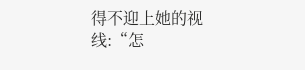得不迎上她的视线:“怎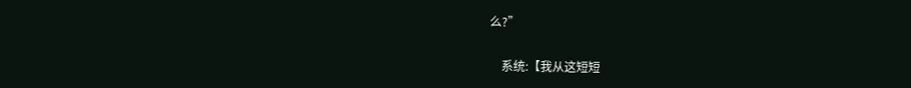么?”

    系统:【我从这短短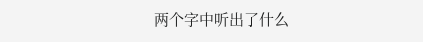两个字中听出了什么